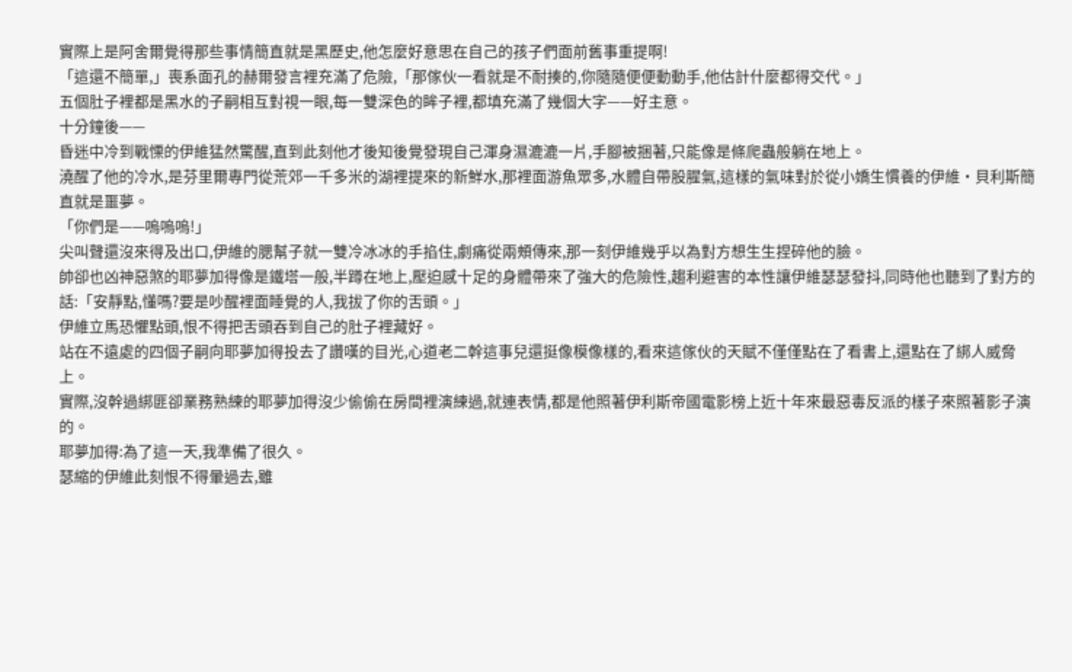實際上是阿舍爾覺得那些事情簡直就是黑歷史,他怎麼好意思在自己的孩子們面前舊事重提啊!
「這還不簡單,」喪系面孔的赫爾發言裡充滿了危險,「那傢伙一看就是不耐揍的,你隨隨便便動動手,他估計什麼都得交代。」
五個肚子裡都是黑水的子嗣相互對視一眼,每一雙深色的眸子裡,都填充滿了幾個大字——好主意。
十分鐘後——
昏迷中冷到戰慄的伊維猛然驚醒,直到此刻他才後知後覺發現自己渾身濕漉漉一片,手腳被捆著,只能像是條爬蟲般躺在地上。
澆醒了他的冷水,是芬里爾專門從荒郊一千多米的湖裡提來的新鮮水,那裡面游魚眾多,水體自帶股腥氣,這樣的氣味對於從小嬌生慣養的伊維·貝利斯簡直就是噩夢。
「你們是——嗚嗚嗚!」
尖叫聲還沒來得及出口,伊維的腮幫子就一雙冷冰冰的手掐住,劇痛從兩頰傳來,那一刻伊維幾乎以為對方想生生捏碎他的臉。
帥卻也凶神惡煞的耶夢加得像是鐵塔一般,半蹲在地上,壓迫感十足的身體帶來了強大的危險性,趨利避害的本性讓伊維瑟瑟發抖,同時他也聽到了對方的話:「安靜點,懂嗎?要是吵醒裡面睡覺的人,我拔了你的舌頭。」
伊維立馬恐懼點頭,恨不得把舌頭吞到自己的肚子裡藏好。
站在不遠處的四個子嗣向耶夢加得投去了讚嘆的目光,心道老二幹這事兒還挺像模像樣的,看來這傢伙的天賦不僅僅點在了看書上,還點在了綁人威脅上。
實際,沒幹過綁匪卻業務熟練的耶夢加得沒少偷偷在房間裡演練過,就連表情,都是他照著伊利斯帝國電影榜上近十年來最惡毒反派的樣子來照著影子演的。
耶夢加得:為了這一天,我準備了很久。
瑟縮的伊維此刻恨不得暈過去,雖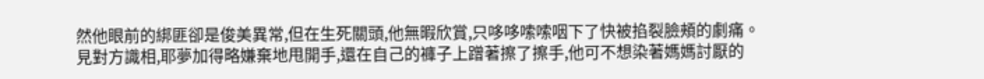然他眼前的綁匪卻是俊美異常,但在生死關頭,他無暇欣賞,只哆哆嗦嗦咽下了快被掐裂臉頰的劇痛。
見對方識相,耶夢加得略嫌棄地甩開手,還在自己的褲子上蹭著擦了擦手,他可不想染著媽媽討厭的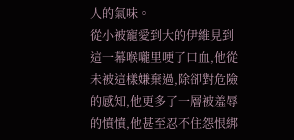人的氣味。
從小被寵愛到大的伊維見到這一幕喉嚨里哽了口血,他從未被這樣嫌棄過,除卻對危險的感知,他更多了一層被羞辱的憤憤,他甚至忍不住怨恨綁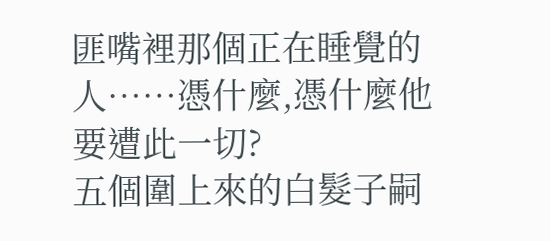匪嘴裡那個正在睡覺的人……憑什麼,憑什麼他要遭此一切?
五個圍上來的白髮子嗣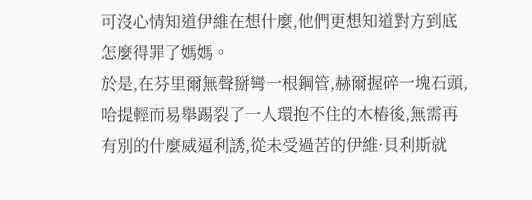可沒心情知道伊維在想什麼,他們更想知道對方到底怎麼得罪了媽媽。
於是,在芬里爾無聲掰彎一根鋼管,赫爾握碎一塊石頭,哈提輕而易舉踢裂了一人環抱不住的木樁後,無需再有別的什麼威逼利誘,從未受過苦的伊維·貝利斯就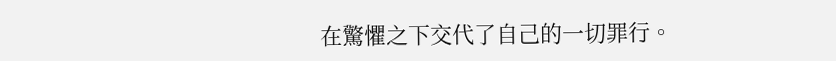在驚懼之下交代了自己的一切罪行。